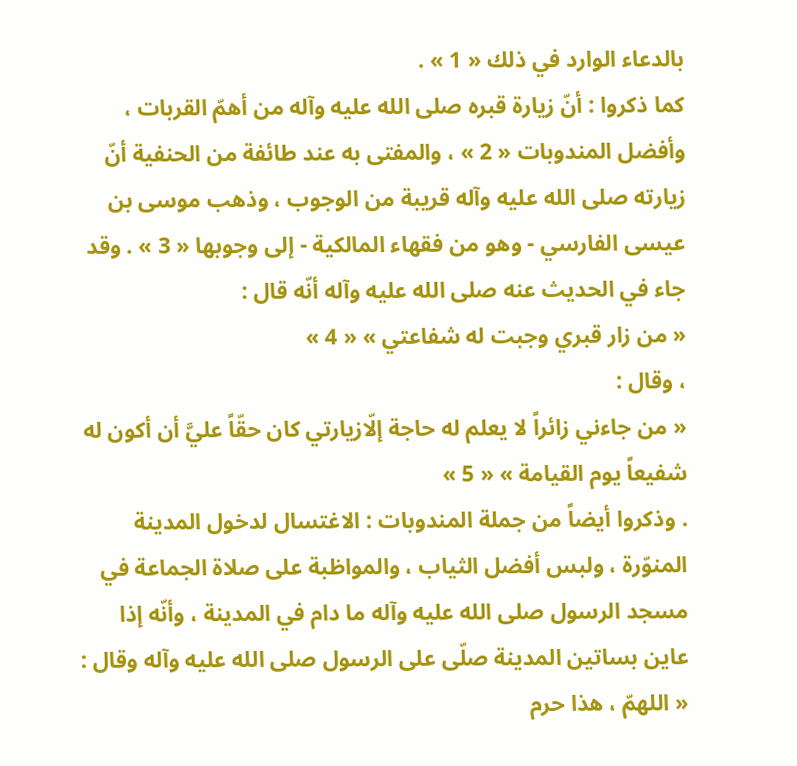بالدعاء الوارد في ذلك « 1 » .
كما ذكروا : أنّ زيارة قبره صلى الله عليه وآله من أهمّ القربات ، وأفضل المندوبات « 2 » ، والمفتى به عند طائفة من الحنفية أنّ زيارته صلى الله عليه وآله قريبة من الوجوب ، وذهب موسى بن عيسى الفارسي - وهو من فقهاء المالكية - إلى وجوبها « 3 » . وقد جاء في الحديث عنه صلى الله عليه وآله أنّه قال :
« من زار قبري وجبت له شفاعتي » « 4 »
، وقال :
« من جاءني زائراً لا يعلم له حاجة إلّازيارتي كان حقّاً عليَّ أن أكون له شفيعاً يوم القيامة » « 5 »
. وذكروا أيضاً من جملة المندوبات : الاغتسال لدخول المدينة المنوّرة ، ولبس أفضل الثياب ، والمواظبة على صلاة الجماعة في مسجد الرسول صلى الله عليه وآله ما دام في المدينة ، وأنّه إذا عاين بساتين المدينة صلّى على الرسول صلى الله عليه وآله وقال : « اللهمّ ، هذا حرم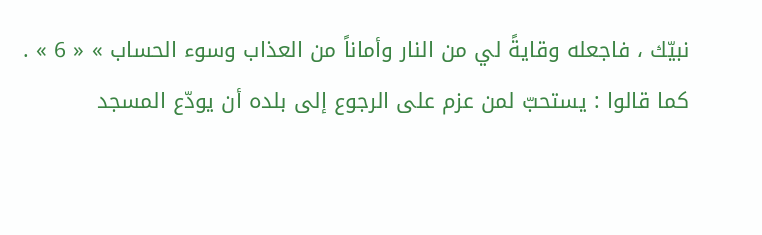نبيّك ، فاجعله وقايةً لي من النار وأماناً من العذاب وسوء الحساب » « 6 » .
كما قالوا : يستحبّ لمن عزم على الرجوع إلى بلده أن يودّع المسجد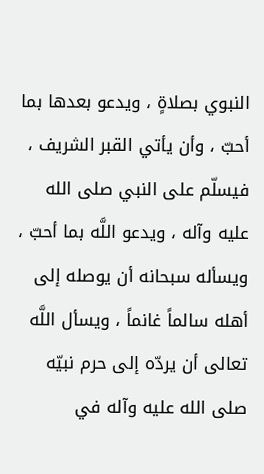النبوي بصلاةٍ ، ويدعو بعدها بما أحبّ ، وأن يأتي القبر الشريف ، فيسلّم على النبي صلى الله عليه وآله ، ويدعو اللَّه بما أحبّ ، ويسأله سبحانه أن يوصله إلى أهله سالماً غانماً ، ويسأل اللَّه تعالى أن يردّه إلى حرم نبيّه صلى الله عليه وآله في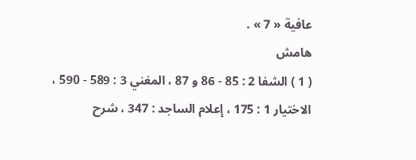عافية « 7 » .
هامش
( 1 ) الشفا 2 : 85 - 86 و 87 ، المغني 3 : 589 - 590 ، الاختيار 1 : 175 ، إعلام الساجد : 347 ، شرح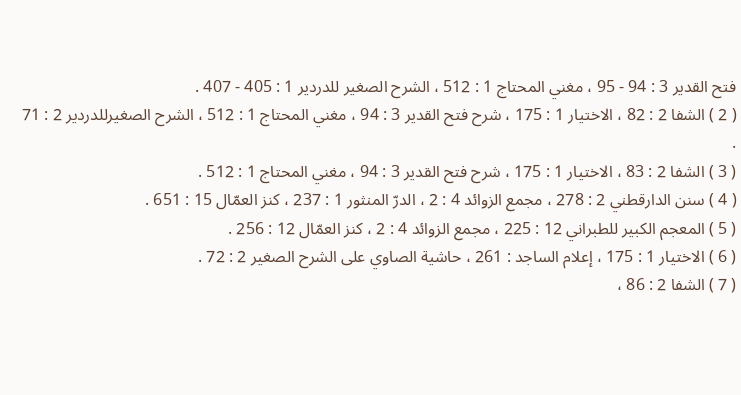فتح القدير 3 : 94 - 95 ، مغني المحتاج 1 : 512 ، الشرح الصغير للدردير 1 : 405 - 407 .
( 2 ) الشفا 2 : 82 ، الاختيار 1 : 175 ، شرح فتح القدير 3 : 94 ، مغني المحتاج 1 : 512 ، الشرح الصغيرللدردير 2 : 71 .
( 3 ) الشفا 2 : 83 ، الاختيار 1 : 175 ، شرح فتح القدير 3 : 94 ، مغني المحتاج 1 : 512 .
( 4 ) سنن الدارقطني 2 : 278 ، مجمع الزوائد 4 : 2 ، الدرّ المنثور 1 : 237 ، كنز العمّال 15 : 651 .
( 5 ) المعجم الكبير للطبراني 12 : 225 ، مجمع الزوائد 4 : 2 ، كنز العمّال 12 : 256 .
( 6 ) الاختيار 1 : 175 ، إعلام الساجد : 261 ، حاشية الصاوي على الشرح الصغير 2 : 72 .
( 7 ) الشفا 2 : 86 ،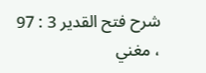شرح فتح القدير 3 : 97 ، مغني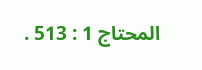المحتاج 1 : 513 .